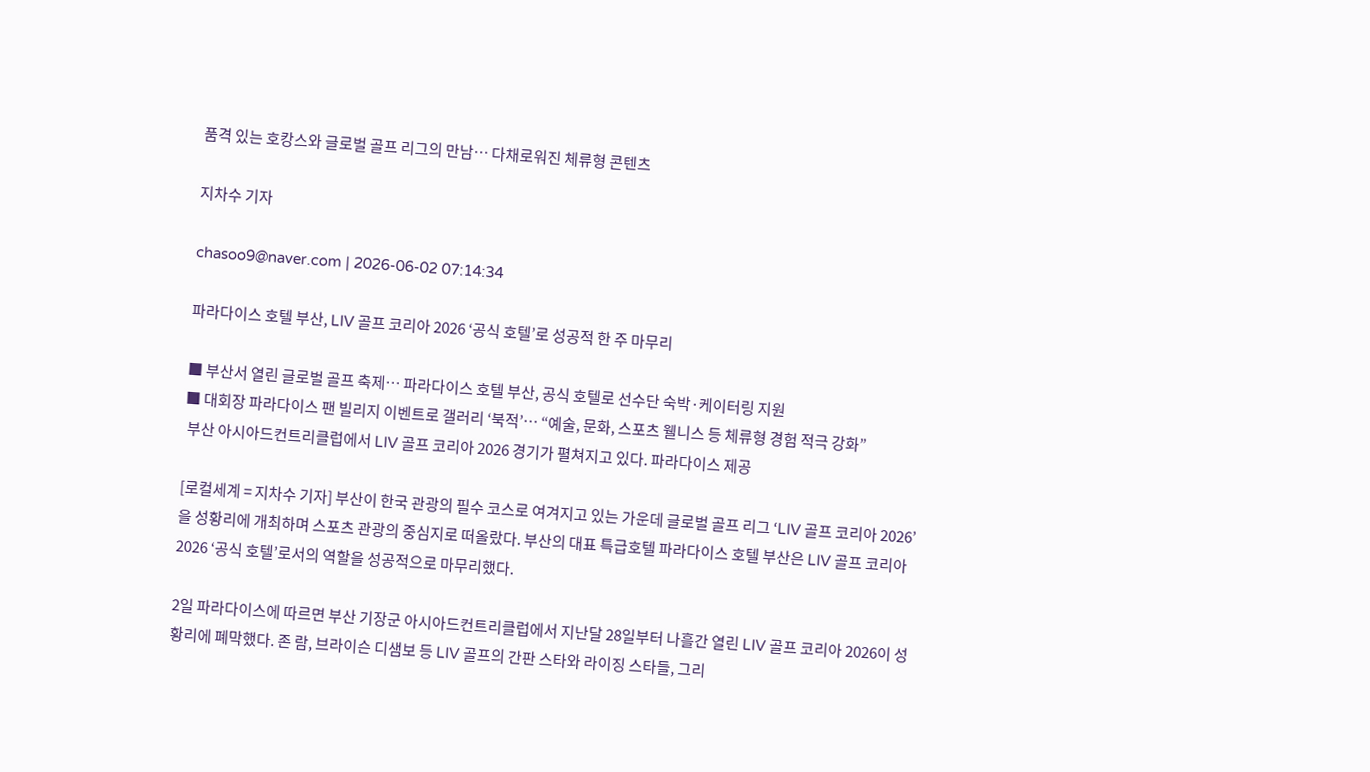품격 있는 호캉스와 글로벌 골프 리그의 만남… 다채로워진 체류형 콘텐츠

지차수 기자

chasoo9@naver.com | 2026-06-02 07:14:34

파라다이스 호텔 부산, LIV 골프 코리아 2026 ‘공식 호텔’로 성공적 한 주 마무리

■ 부산서 열린 글로벌 골프 축제… 파라다이스 호텔 부산, 공식 호텔로 선수단 숙박·케이터링 지원
■ 대회장 파라다이스 팬 빌리지 이벤트로 갤러리 ‘북적’… “예술, 문화, 스포츠 웰니스 등 체류형 경험 적극 강화”
 부산 아시아드컨트리클럽에서 LIV 골프 코리아 2026 경기가 펼쳐지고 있다. 파라다이스 제공

[로컬세계 = 지차수 기자] 부산이 한국 관광의 필수 코스로 여겨지고 있는 가운데 글로벌 골프 리그 ‘LIV 골프 코리아 2026’을 성황리에 개최하며 스포츠 관광의 중심지로 떠올랐다. 부산의 대표 특급호텔 파라다이스 호텔 부산은 LIV 골프 코리아 2026 ‘공식 호텔’로서의 역할을 성공적으로 마무리했다.

2일 파라다이스에 따르면 부산 기장군 아시아드컨트리클럽에서 지난달 28일부터 나흘간 열린 LIV 골프 코리아 2026이 성황리에 폐막했다. 존 람, 브라이슨 디샘보 등 LIV 골프의 간판 스타와 라이징 스타들, 그리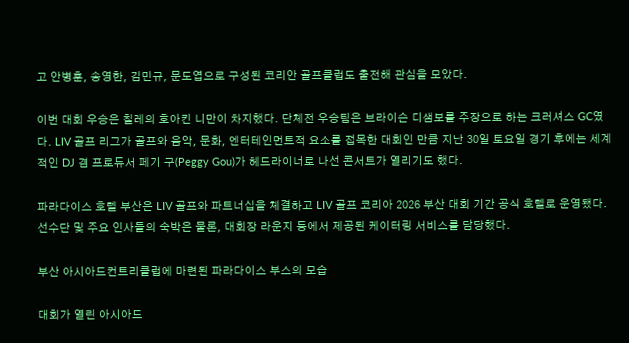고 안병훈, 송영한, 김민규, 문도엽으로 구성된 코리안 골프클럽도 출전해 관심을 모았다.

이번 대회 우승은 칠레의 호아킨 니만이 차지했다. 단체전 우승팀은 브라이슨 디샘보를 주장으로 하는 크러셔스 GC였다. LIV 골프 리그가 골프와 음악, 문화, 엔터테인먼트적 요소를 접목한 대회인 만큼 지난 30일 토요일 경기 후에는 세계적인 DJ 겸 프로듀서 페기 구(Peggy Gou)가 헤드라이너로 나선 콘서트가 열리기도 했다.

파라다이스 호텔 부산은 LIV 골프와 파트너십을 체결하고 LIV 골프 코리아 2026 부산 대회 기간 공식 호텔로 운영됐다. 선수단 및 주요 인사들의 숙박은 물론, 대회장 라운지 등에서 제공된 케이터링 서비스를 담당했다.

부산 아시아드컨트리클럽에 마련된 파라다이스 부스의 모습

대회가 열린 아시아드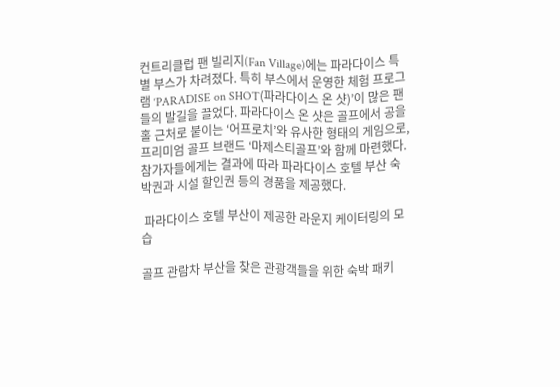컨트리클럽 팬 빌리지(Fan Village)에는 파라다이스 특별 부스가 차려졌다. 특히 부스에서 운영한 체험 프로그램 ‘PARADISE on SHOT(파라다이스 온 샷)’이 많은 팬들의 발길을 끌었다. 파라다이스 온 샷은 골프에서 공을 홀 근처로 붙이는 ‘어프로치’와 유사한 형태의 게임으로, 프리미엄 골프 브랜드 ‘마제스티골프’와 함께 마련했다. 참가자들에게는 결과에 따라 파라다이스 호텔 부산 숙박권과 시설 할인권 등의 경품을 제공했다.

 파라다이스 호텔 부산이 제공한 라운지 케이터링의 모습

골프 관람차 부산을 찾은 관광객들을 위한 숙박 패키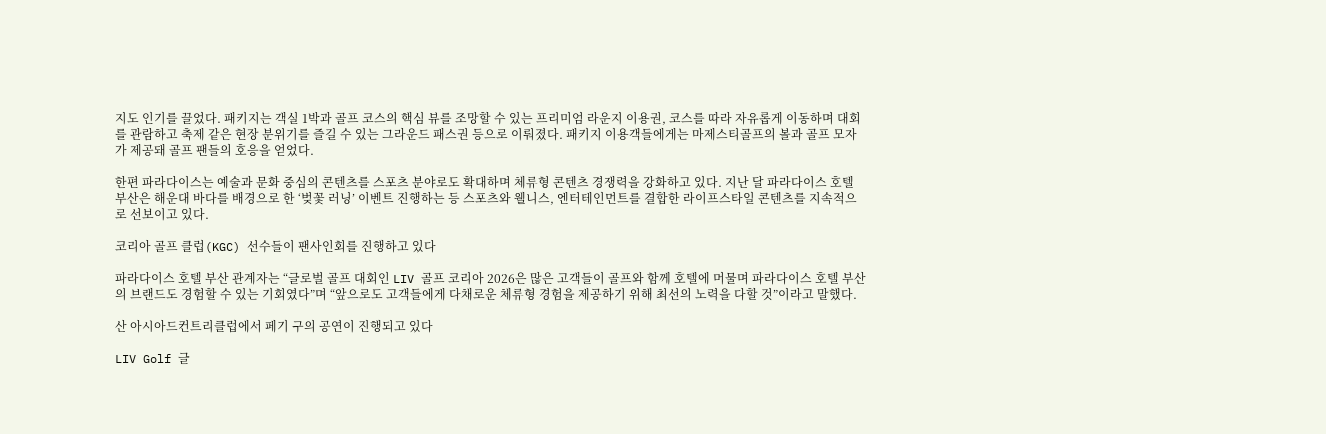지도 인기를 끌었다. 패키지는 객실 1박과 골프 코스의 핵심 뷰를 조망할 수 있는 프리미엄 라운지 이용권, 코스를 따라 자유롭게 이동하며 대회를 관람하고 축제 같은 현장 분위기를 즐길 수 있는 그라운드 패스권 등으로 이뤄졌다. 패키지 이용객들에게는 마제스티골프의 볼과 골프 모자가 제공돼 골프 팬들의 호응을 얻었다.

한편 파라다이스는 예술과 문화 중심의 콘텐츠를 스포츠 분야로도 확대하며 체류형 콘텐츠 경쟁력을 강화하고 있다. 지난 달 파라다이스 호텔 부산은 해운대 바다를 배경으로 한 ‘벚꽃 러닝’ 이벤트 진행하는 등 스포츠와 웰니스, 엔터테인먼트를 결합한 라이프스타일 콘텐츠를 지속적으로 선보이고 있다.

코리아 골프 클럽(KGC) 선수들이 팬사인회를 진행하고 있다

파라다이스 호텔 부산 관계자는 “글로벌 골프 대회인 LIV 골프 코리아 2026은 많은 고객들이 골프와 함께 호텔에 머물며 파라다이스 호텔 부산의 브랜드도 경험할 수 있는 기회였다”며 “앞으로도 고객들에게 다채로운 체류형 경험을 제공하기 위해 최선의 노력을 다할 것”이라고 말했다.

산 아시아드컨트리클럽에서 페기 구의 공연이 진행되고 있다

LIV Golf 글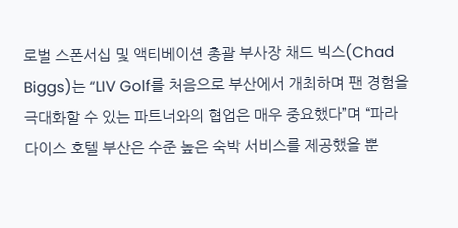로벌 스폰서십 및 액티베이션 총괄 부사장 채드 빅스(Chad Biggs)는 “LIV Golf를 처음으로 부산에서 개최하며 팬 경험을 극대화할 수 있는 파트너와의 협업은 매우 중요했다”며 “파라다이스 호텔 부산은 수준 높은 숙박 서비스를 제공했을 뿐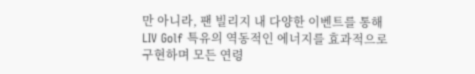만 아니라, 팬 빌리지 내 다양한 이벤트를 통해 LIV Golf 특유의 역동적인 에너지를 효과적으로 구현하며 모든 연령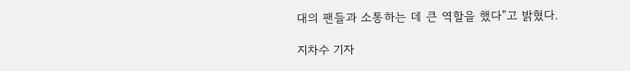대의 팬들과 소통하는 데 큰 역할을 했다”고 밝혔다.

지차수 기자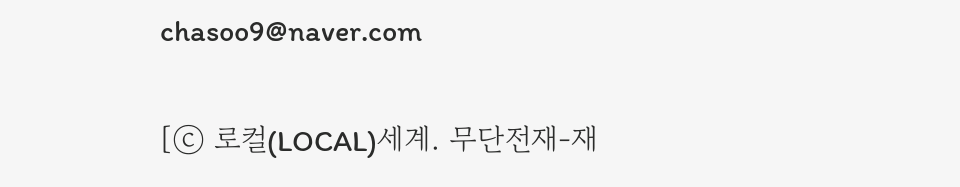chasoo9@naver.com

[ⓒ 로컬(LOCAL)세계. 무단전재-재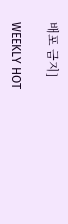배포 금지]

WEEKLY HOT